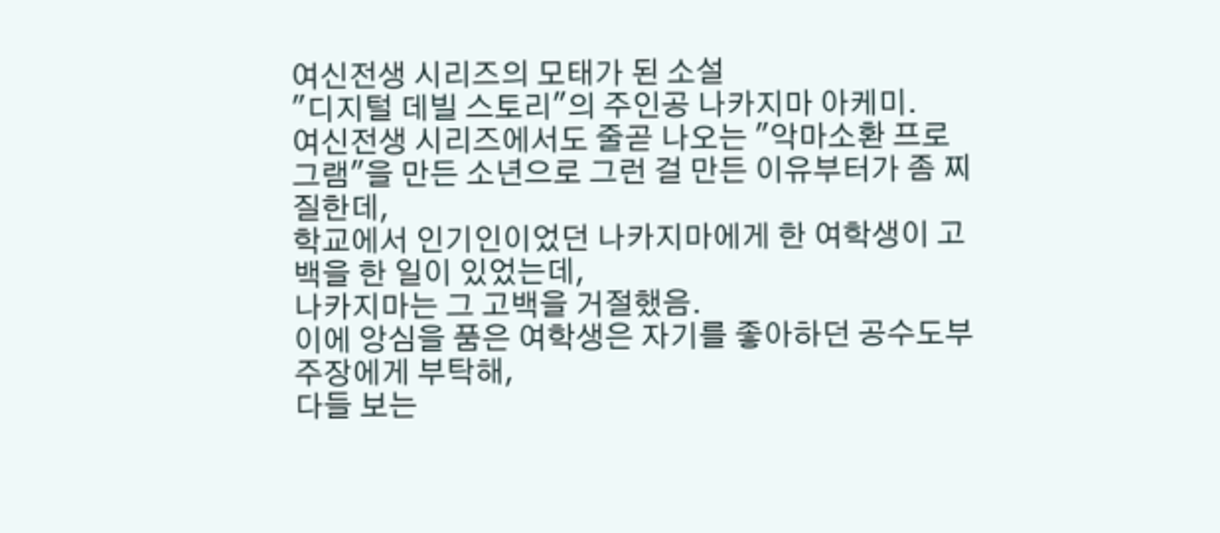여신전생 시리즈의 모태가 된 소설
"디지털 데빌 스토리"의 주인공 나카지마 아케미.
여신전생 시리즈에서도 줄곧 나오는 "악마소환 프로그램"을 만든 소년으로 그런 걸 만든 이유부터가 좀 찌질한데,
학교에서 인기인이었던 나카지마에게 한 여학생이 고백을 한 일이 있었는데,
나카지마는 그 고백을 거절했음.
이에 앙심을 품은 여학생은 자기를 좋아하던 공수도부 주장에게 부탁해,
다들 보는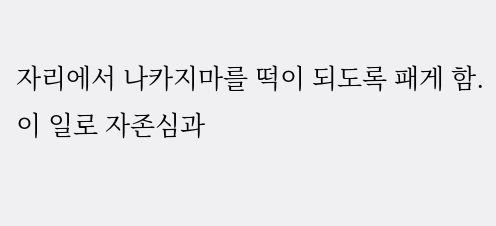자리에서 나카지마를 떡이 되도록 패게 함.
이 일로 자존심과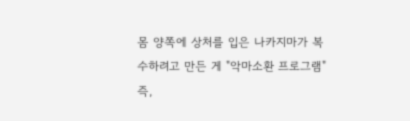몸 양쪽에 상처를 입은 나카지마가 복수하려고 만든 게 "악마소환 프로그램"
즉,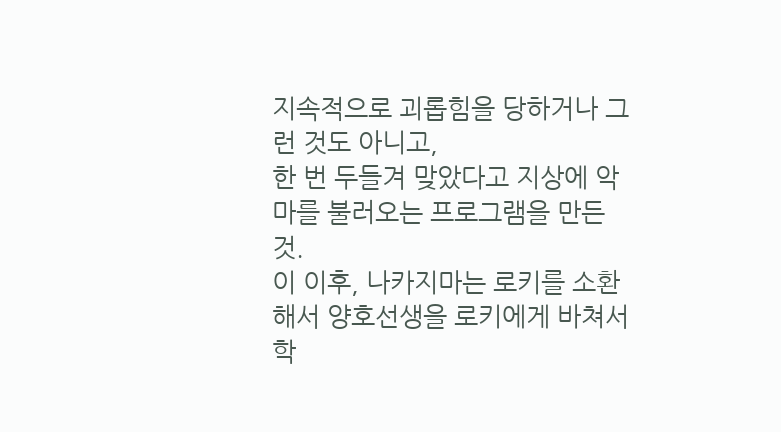지속적으로 괴롭힘을 당하거나 그런 것도 아니고,
한 번 두들겨 맞았다고 지상에 악마를 불러오는 프로그램을 만든 것.
이 이후, 나카지마는 로키를 소환해서 양호선생을 로키에게 바쳐서 학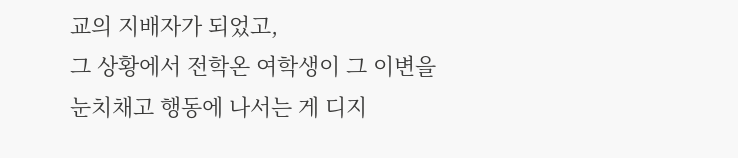교의 지배자가 되었고,
그 상황에서 전학온 여학생이 그 이변을 눈치채고 행동에 나서는 게 디지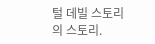털 데빌 스토리의 스토리.